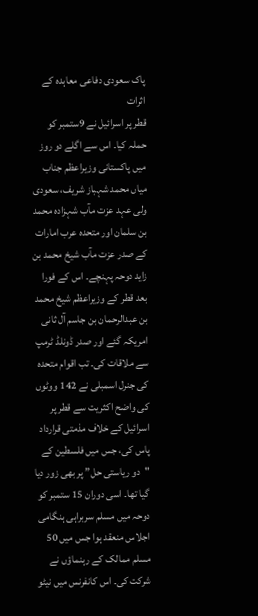پاک سعودی دفاعی معاہدہ کے اثرات
قطر پر اسرائیل نے 9ستمبر کو حملہ کیا۔ اس سے اگلے دو روز میں پاکستانی وزیراعظم جناب میاں محمد شہباز شریف، سعودی ولی عہد عزت مآب شہزادہ محمد بن سلمان اور متحدہ عرب امارات کے صدر عزت مآب شیخ محمد بن زاید دوحہ پہنچے۔ اس کے فورا بعد قطر کے وزیراعظم شیخ محمد بن عبدالرحمان بن جاسم آل ثانی امریکہ گئے اور صدر ڈونلڈ ٹرمپ سے ملاقات کی۔ تب اقوام متحدہ کی جنرل اسمبلی نے 142 ووٹوں کی واضح اکثریت سے قطر پر اسرائیل کے خلاف مذمتی قرارداد پاس کی، جس میں فلسطین کے "دو ریاستی حل” پر بھی زور دیا گیا تھا۔ اسی دوران 15 ستمبر کو دوحہ میں مسلم سربراہی ہنگامی اجلاس منعقد ہوا جس میں 50 مسلم ممالک کے رہنماؤں نے شرکت کی۔ اس کانفرنس میں نیٹو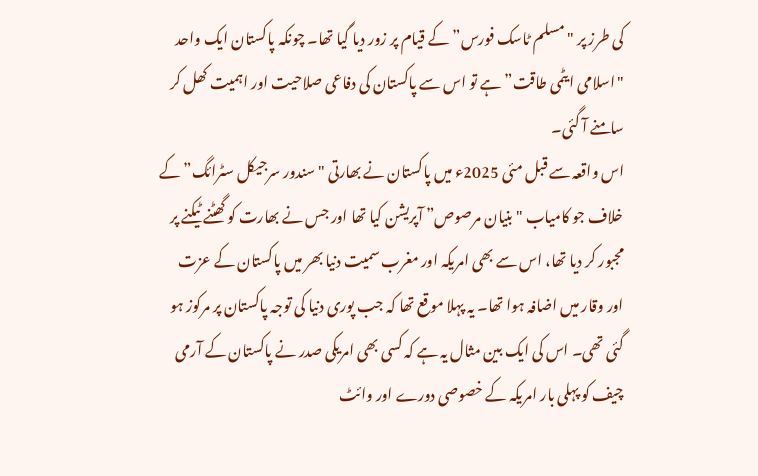کی طرز پر "مسلم ٹاسک فورس” کے قیام پر زور دیا گیا تھا۔ چونکہ پاکستان ایک واحد "اسلامی ایٹمی طاقت” ہے تو اس سے پاکستان کی دفاعی صلاحیت اور اہمیت کھل کر سامنے آ گئی۔
اس واقعہ سے قبل مئی 2025ء میں پاکستان نے بھارتی "سندور سرجیکل سٹرائگ” کے خلاف جو کامیاب "بنیان مرصوص” آپریشن کیا تھا اور جس نے بھارت کو گھٹنے ٹیکنے پر مجبور کر دیا تھا، اس سے بھی امریکہ اور مغرب سمیت دنیا بھر میں پاکستان کے عزت اور وقار میں اضافہ ہوا تھا۔ یہ پہلا موقع تھا کہ جب پوری دنیا کی توجہ پاکستان پر مرکوز ہو گئی تھی۔ اس کی ایک بین مثال یہ ہے کہ کسی بھی امریکی صدر نے پاکستان کے آرمی چیف کو پہلی بار امریکہ کے خصوصی دورے اور وائٹ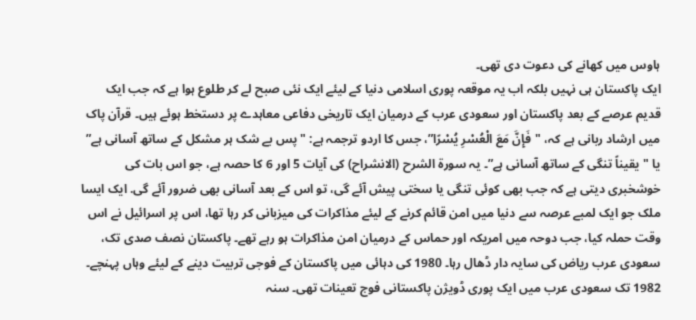ہاوس میں کھانے کی دعوت دی تھی۔
ایک پاکستان ہی نہیں بلکہ اب یہ موقعہ پوری اسلامی دنیا کے لیئے ایک نئی صبح لے کر طلوع ہوا ہے کہ جب ایک قدیم عرصے کے بعد پاکستان اور سعودی عرب کے درمیان ایک تاریخی دفاعی معاہدے پر دستخط ہوئے ہیں۔ قرآن پاک میں ارشاد ربانی ہے کہ، "فَإِنَّ مَعَ الْعُسْرِ يُسْرًا”، جس کا اردو ترجمہ ہے: "پس بے شک ہر مشکل کے ساتھ آسانی ہے” یا "یقیناً تنگی کے ساتھ آسانی ہے”۔ یہ سورۃ الشرح (الانشراح) کی آیات 5 اور 6 کا حصہ ہے، جو اس بات کی خوشخبری دیتی ہے کہ جب بھی کوئی تنگی یا سختی پیش آئے گی، تو اس کے بعد آسانی بھی ضرور آئے گی. ایک ایسا ملک جو ایک لمبے عرصہ سے دنیا میں امن قائم کرنے کے لیئے مذاکرات کی میزبانی کر رہا تھا، اس پر اسرائیل نے اس وقت حملہ کیا، جب دوحہ میں امریکہ اور حماس کے درمیان امن مذاکرات ہو رہے تھے۔ پاکستان نصف صدی تک، سعودی عرب ریاض کی سایہ دار ڈھال رہا۔ 1980 کی دہائی میں پاکستان کے فوجی تربیت دینے کے لیئے وہاں پہنچے۔ 1982 تک سعودی عرب میں ایک پوری ڈویژن پاکستانی فوج تعینات تھی۔ سنہ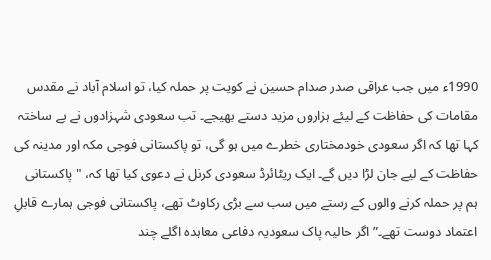1990ء میں جب عراقی صدر صدام حسین نے کویت پر حملہ کیا، تو اسلام آباد نے مقدس مقامات کی حفاظت کے لیئے ہزاروں مزید دستے بھیجے۔ تب سعودی شہزادوں نے بے ساختہ کہا تھا کہ اگر سعودی خودمختاری خطرے میں ہو گی، تو پاکستانی فوجی مکہ اور مدینہ کی حفاظت کے لیے جان لڑا دیں گے۔ ایک ریٹائرڈ سعودی کرنل نے دعوی کیا تھا کہ، "پاکستانی ہم پر حملہ کرنے والوں کے رستے میں سب سے بڑی رکاوٹ تھے، پاکستانی فوجی ہمارے قابلِ اعتماد دوست تھے۔” اگر حالیہ پاک سعودیہ دفاعی معاہدہ اگلے چند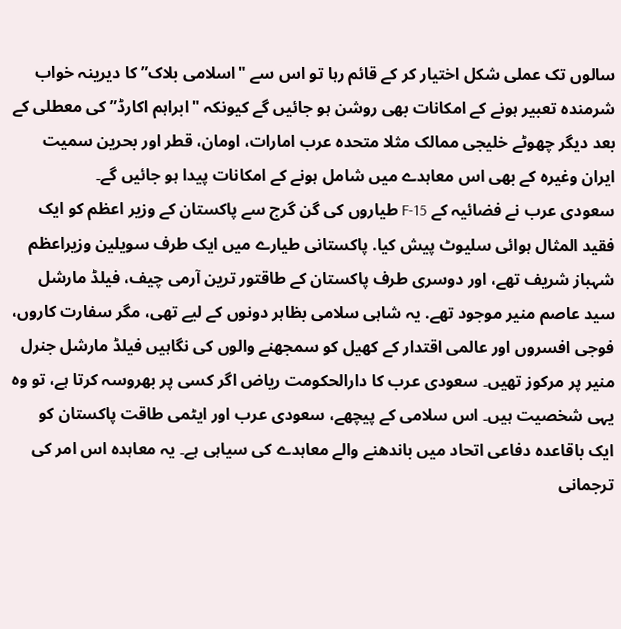سالوں تک عملی شکل اختیار کر کے قائم رہا تو اس سے "اسلامی بلاک” کا دیرینہ خواب شرمندہ تعبیر ہونے کے امکانات بھی روشن ہو جائیں گے کیونکہ "ابراہم اکارڈ” کی معطلی کے بعد دیگر چھوٹے خلیجی ممالک مثلا متحدہ عرب امارات، اومان، قطر اور بحرین سمیت ایران وغیرہ کے بھی اس معاہدے میں شامل ہونے کے امکانات پیدا ہو جائیں گے۔
سعودی عرب نے فضائیہ کے F-15 طیاروں کی گن گرج سے پاکستان کے وزیر اعظم کو ایک فقید المثال ہوائی سلیوٹ پیش کیا. پاکستانی طیارے میں ایک طرف سویلین وزیراعظم شہباز شریف تھے، اور دوسری طرف پاکستان کے طاقتور ترین آرمی چیف، فیلڈ مارشل سید عاصم منیر موجود تھے. یہ شاہی سلامی بظاہر دونوں کے لیے تھی، مگر سفارت کاروں، فوجی افسروں اور عالمی اقتدار کے کھیل کو سمجھنے والوں کی نگاہیں فیلڈ مارشل جنرل منیر پر مرکوز تھیں۔ سعودی عرب کا دارالحکومت ریاض اگر کسی پر بھروسہ کرتا ہے، تو وہ یہی شخصیت ہیں۔ اس سلامی کے پیچھے، سعودی عرب اور ایٹمی طاقت پاکستان کو ایک باقاعدہ دفاعی اتحاد میں باندھنے والے معاہدے کی سیاہی ہے۔ یہ معاہدہ اس امر کی ترجمانی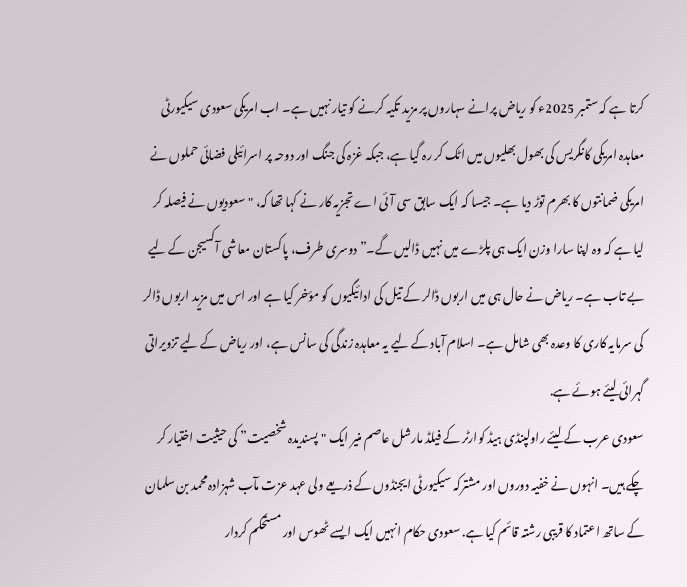کرتا ہے کہ ستمبر 2025ء کو ریاض پرانے سہاروں پر مزید تکیہ کرنے کو تیار نہیں ہے۔ اب امریکی سعودی سیکیورٹی معاہدہ امریکی کانگریس کی بھول بھلیوں میں اٹک کر رہ گیا ہے، جبکہ غزہ کی جنگ اور دوحہ پر اسرائیلی فضائی حملوں نے امریکی ضمانتوں کا بھرم توڑ دیا ہے۔ جیسا کہ ایک سابق سی آئی اے تجزیہ کار نے کہا تھا کہ، "سعودیوں نے فیصلہ کر لیا ہے کہ وہ اپنا سارا وزن ایک ہی پلڑے میں نہیں ڈالیں گے۔” دوسری طرف، پاکستان معاشی آکسیجن کے لیے بے تاب ہے۔ ریاض نے حال ہی میں اربوں ڈالر کے تیل کی ادائیگیوں کو مؤخر کیا ہے اور اس میں مزید اربوں ڈالر کی سرمایہ کاری کا وعدہ بھی شامل ہے۔ اسلام آباد کے لیے یہ معاہدہ زندگی کی سانس ہے، اور ریاض کے لیے تزویراتی گہرائی لیئے ہوئے ہے.
سعودی عرب کے لیئے راولپنڈی ہیڈ کوارٹر کے فیلڈ مارشل عاصم منیر ایک "پسندیدہ شخصیت” کی حیثیت اختیار کر چکے ہیں۔ انہوں نے خفیہ دوروں اور مشترکہ سیکیورٹی ایجنڈوں کے ذریعے ولی عہد عزت مآب شہزادہ محمد بن سلمان کے ساتھ اعتماد کا قریبی رشتہ قائم کیا ہے. سعودی حکام انہیں ایک ایسے ٹھوس اور مستحکم کردار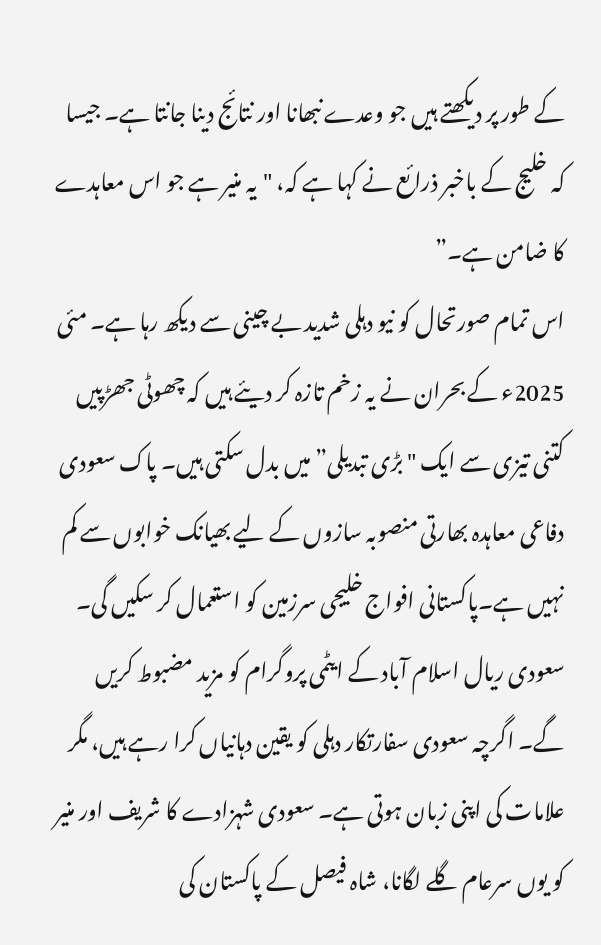کے طور پر دیکھتے ہیں جو وعدے نبھانا اور نتائج دینا جانتا ہے۔ جیسا کہ خلیج کے باخبر ذرائع نے کہا ہے کہ، "یہ منیر ہے جو اس معاہدے کا ضامن ہے۔”
اس تمام صورتحال کو نیو دہلی شدید بے چینی سے دیکھ رہا ہے۔ مئی 2025ء کے بحران نے یہ زخم تازہ کر دیئے ہیں کہ چھوٹی جھڑپیں کتنی تیزی سے ایک "بڑی تبدیلی” میں بدل سکتی ہیں۔ پاک سعودی دفاعی معاہدہ بھارتی منصوبہ سازوں کے لیے بھیانک خوابوں سے کم نہیں ہے۔پاکستانی افواج خلیجی سرزمین کو استعمال کر سکیں گی۔ سعودی ریال اسلام آباد کے ایٹمی پروگرام کو مزید مضبوط کریں گے۔ اگرچہ سعودی سفارتکار دہلی کو یقین دہانیاں کرا رہے ہیں، مگر علامات کی اپنی زبان ہوتی ہے۔ سعودی شہزادے کا شریف اور منیر کو یوں سرعام گلے لگانا، شاہ فیصل کے پاکستان کی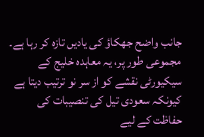جانب واضح جھکاؤ کی یادیں تازہ کر رہا ہے۔
مجموعی طور پر، یہ معاہدہ خلیج کے سیکیورٹی نقشے کو از سر نو ترتیب دیتا ہے کیونکہ سعودی تیل کی تنصیبات کی حفاظت کے لیے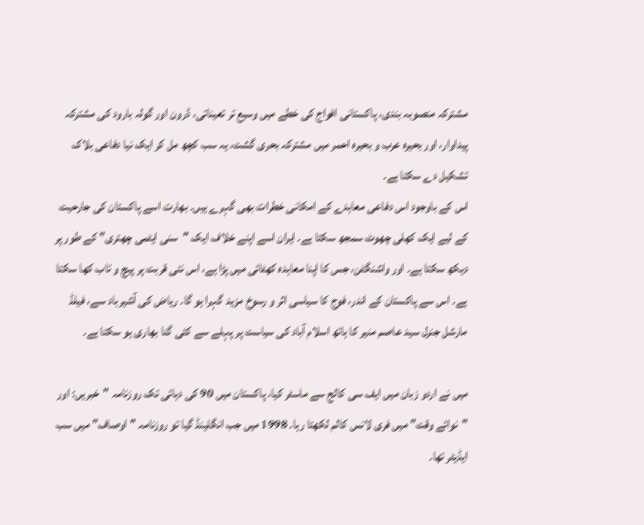مشترکہ منصوبہ بندی، پاکستانی افواج کی خطے میں وسیع تر تعیناتی، ڈرون اور گولہ بارود کی مشترکہ پیداوار، اور بحیرہ عرب و بحیرہ احمر میں مشترکہ بحری گشت، یہ سب کچھ مل کر ایک نیا دفاعی بلاک تشکیل دے سکتا ہے۔
اس کے باوجود اس دفاعی معاہدے کے امکانی خطرات بھی گہرے ہیں۔ بھارت اسے پاکستان کی جارحیت کے لیے ایک کھلی چھوٹ سمجھ سکتا ہے۔ ایران اسے اپنے خلاف ایک "سنی ایٹمی چھتری” کے طور پر دیکھ سکتا ہے۔ اور واشنگٹن، جس کا اپنا معاہدہ کھٹائی میں پڑا ہے، اس نئی قربت پر پیچ و تاب کھا سکتا ہے۔ اس سے پاکستان کے اندر، فوج کا سیاسی اثر و رسوخ مزید گہرا ہو گا۔ ریاض کی آشیرباد سے، فیلڈ مارشل جنرل سید عاصم منیر کا ہاتھ اسلام آباد کی سیاست پر پہلے سے کئی گنا بھاری ہو سکتا ہے۔

میں نے اردو زبان میں ایف سی کالج سے ماسٹر کیا، پاکستان میں 90 کی دہائی تک روزنامہ "خبریں: اور "نوائے وقت” میں فری لانس کالم لکھتا رہا۔ 1998 میں جب انگلینڈ گیا تو روزنامہ "اوصاف” میں سب ایڈیٹر تھا۔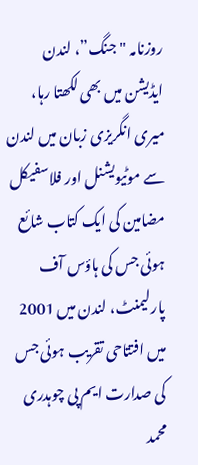روزنامہ "جنگ”، لندن ایڈیشن میں بھی لکھتا رہا، میری انگریزی زبان میں لندن سے موٹیویشنل اور فلاسفیکل مضامین کی ایک کتاب شائع ہوئی جس کی ہاؤس آف پارلیمنٹ، لندن میں 2001 میں افتتاحی تقریب ہوئی جس کی صدارت ایم پی چوہدری محمد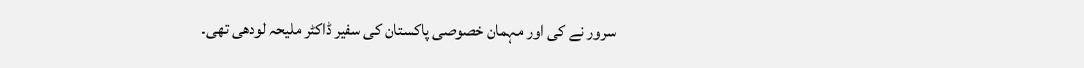سرور نے کی اور مہمان خصوصی پاکستان کی سفیر ڈاکٹر ملیحہ لودھی تھی۔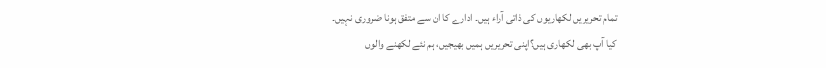تمام تحریریں لکھاریوں کی ذاتی آراء ہیں۔ ادارے کا ان سے متفق ہونا ضروری نہیں۔
کیا آپ بھی لکھاری ہیں؟اپنی تحریریں ہمیں بھیجیں، ہم نئے لکھنے والوں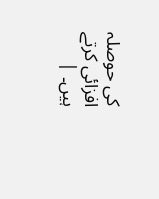کی حوصلہ افزائی کرتے ہیں۔ |